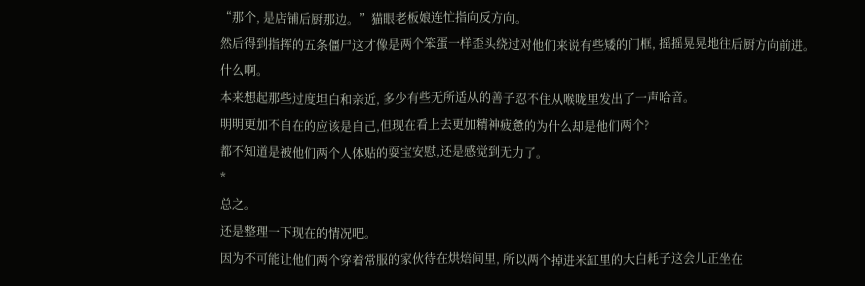“那个, 是店铺后厨那边。”猫眼老板娘连忙指向反方向。
然后得到指挥的五条僵尸这才像是两个笨蛋一样歪头绕过对他们来说有些矮的门框, 摇摇晃晃地往后厨方向前进。
什么啊。
本来想起那些过度坦白和亲近, 多少有些无所适从的善子忍不住从喉咙里发出了一声哈音。
明明更加不自在的应该是自己,但现在看上去更加精神疲惫的为什么却是他们两个?
都不知道是被他们两个人体贴的耍宝安慰,还是感觉到无力了。
*
总之。
还是整理一下现在的情况吧。
因为不可能让他们两个穿着常服的家伙待在烘焙间里, 所以两个掉进米缸里的大白耗子这会儿正坐在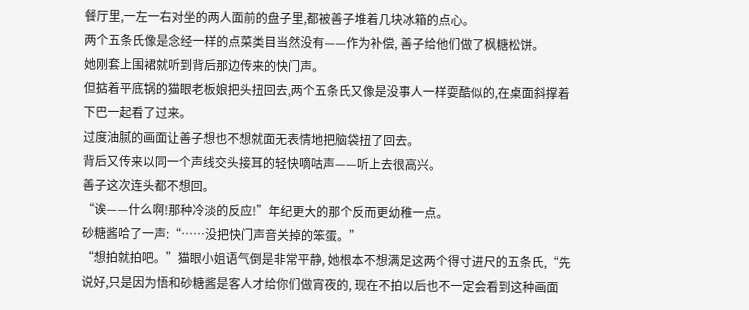餐厅里,一左一右对坐的两人面前的盘子里,都被善子堆着几块冰箱的点心。
两个五条氏像是念经一样的点菜类目当然没有——作为补偿, 善子给他们做了枫糖松饼。
她刚套上围裙就听到背后那边传来的快门声。
但掂着平底锅的猫眼老板娘把头扭回去,两个五条氏又像是没事人一样耍酷似的,在桌面斜撑着下巴一起看了过来。
过度油腻的画面让善子想也不想就面无表情地把脑袋扭了回去。
背后又传来以同一个声线交头接耳的轻快嘀咕声——听上去很高兴。
善子这次连头都不想回。
“诶——什么啊!那种冷淡的反应!”年纪更大的那个反而更幼稚一点。
砂糖酱哈了一声:“……没把快门声音关掉的笨蛋。”
“想拍就拍吧。”猫眼小姐语气倒是非常平静, 她根本不想满足这两个得寸进尺的五条氏,“先说好,只是因为悟和砂糖酱是客人才给你们做宵夜的, 现在不拍以后也不一定会看到这种画面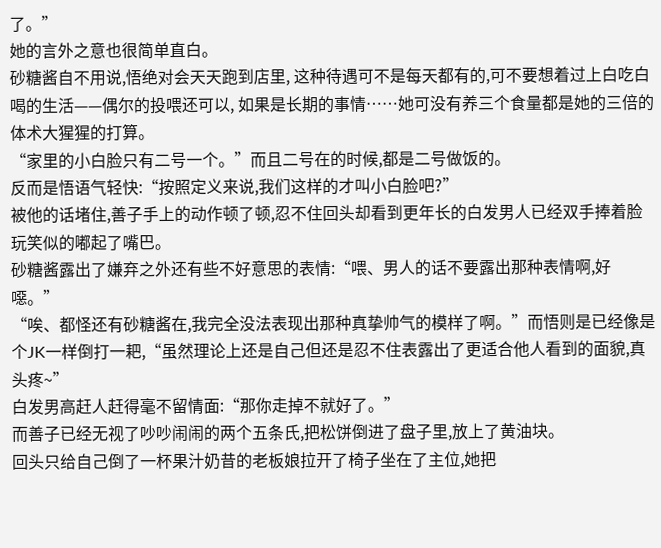了。”
她的言外之意也很简单直白。
砂糖酱自不用说,悟绝对会天天跑到店里, 这种待遇可不是每天都有的,可不要想着过上白吃白喝的生活——偶尔的投喂还可以, 如果是长期的事情……她可没有养三个食量都是她的三倍的体术大猩猩的打算。
“家里的小白脸只有二号一个。”而且二号在的时候,都是二号做饭的。
反而是悟语气轻快:“按照定义来说,我们这样的才叫小白脸吧?”
被他的话堵住,善子手上的动作顿了顿,忍不住回头却看到更年长的白发男人已经双手捧着脸玩笑似的嘟起了嘴巴。
砂糖酱露出了嫌弃之外还有些不好意思的表情:“喂、男人的话不要露出那种表情啊,好噁。”
“唉、都怪还有砂糖酱在,我完全没法表现出那种真挚帅气的模样了啊。”而悟则是已经像是个JK一样倒打一耙,“虽然理论上还是自己但还是忍不住表露出了更适合他人看到的面貌,真头疼~”
白发男高赶人赶得毫不留情面:“那你走掉不就好了。”
而善子已经无视了吵吵闹闹的两个五条氏,把松饼倒进了盘子里,放上了黄油块。
回头只给自己倒了一杯果汁奶昔的老板娘拉开了椅子坐在了主位,她把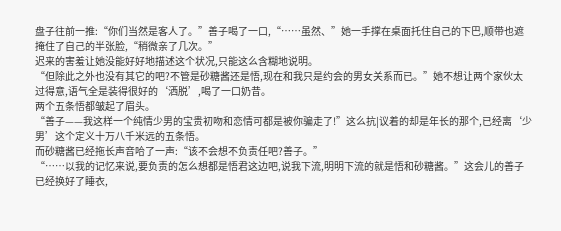盘子往前一推:“你们当然是客人了。”善子喝了一口,“……虽然、”她一手撑在桌面托住自己的下巴,顺带也遮掩住了自己的半张脸,“稍微亲了几次。”
迟来的害羞让她没能好好地描述这个状况,只能这么含糊地说明。
“但除此之外也没有其它的吧?不管是砂糖酱还是悟,现在和我只是约会的男女关系而已。”她不想让两个家伙太过得意,语气全是装得很好的‘洒脱’,喝了一口奶昔。
两个五条悟都皱起了眉头。
“善子——我这样一个纯情少男的宝贵初吻和恋情可都是被你骗走了!”这么抗|议着的却是年长的那个,已经离‘少男’这个定义十万八千米远的五条悟。
而砂糖酱已经拖长声音哈了一声:“该不会想不负责任吧?善子。”
“……以我的记忆来说,要负责的怎么想都是悟君这边吧,说我下流,明明下流的就是悟和砂糖酱。”这会儿的善子已经换好了睡衣,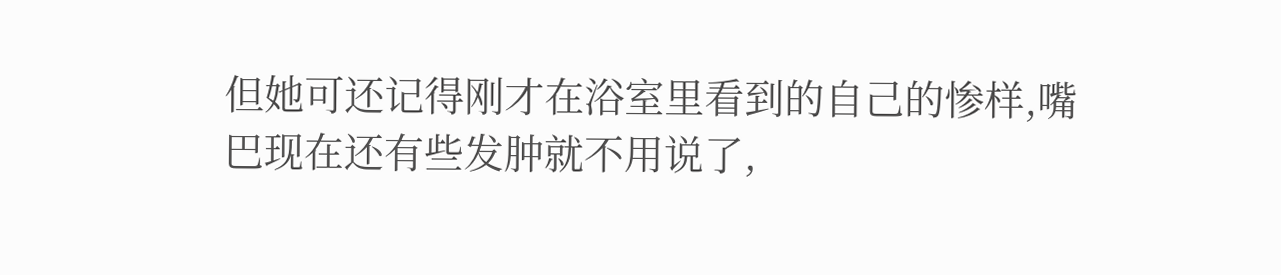但她可还记得刚才在浴室里看到的自己的惨样,嘴巴现在还有些发肿就不用说了,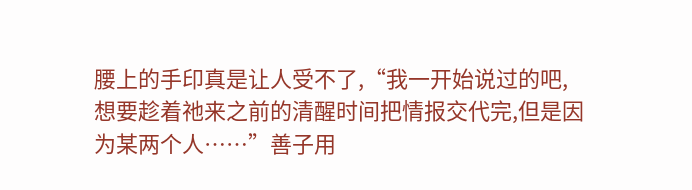腰上的手印真是让人受不了,“我一开始说过的吧,想要趁着祂来之前的清醒时间把情报交代完,但是因为某两个人……”善子用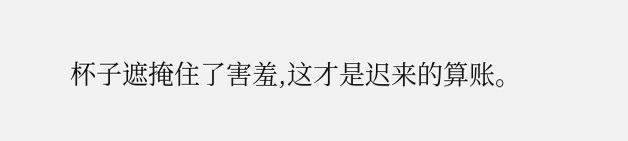杯子遮掩住了害羞,这才是迟来的算账。